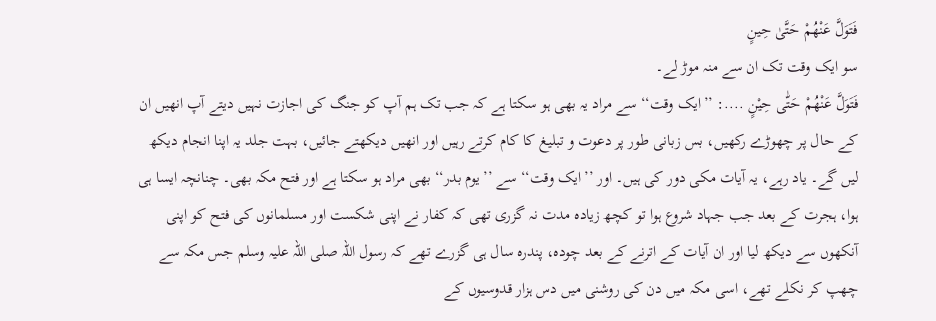فَتَوَلَّ عَنْهُمْ حَتَّىٰ حِينٍ
سو ایک وقت تک ان سے منہ موڑ لے۔
فَتَوَلَّ عَنْهُمْ حَتّٰى حِيْنٍ ....: ’’ایک وقت‘‘ سے مراد یہ بھی ہو سکتا ہے کہ جب تک ہم آپ کو جنگ کی اجازت نہیں دیتے آپ انھیں ان کے حال پر چھوڑے رکھیں، بس زبانی طور پر دعوت و تبلیغ کا کام کرتے رہیں اور انھیں دیکھتے جائیں، بہت جلد یہ اپنا انجام دیکھ لیں گے۔ یاد رہے، یہ آیات مکی دور کی ہیں۔ اور ’’ایک وقت‘‘ سے ’’یوم بدر‘‘ بھی مراد ہو سکتا ہے اور فتح مکہ بھی۔ چنانچہ ایسا ہی ہوا، ہجرت کے بعد جب جہاد شروع ہوا تو کچھ زیادہ مدت نہ گزری تھی کہ کفار نے اپنی شکست اور مسلمانوں کی فتح کو اپنی آنکھوں سے دیکھ لیا اور ان آیات کے اترنے کے بعد چودہ، پندرہ سال ہی گزرے تھے کہ رسول اللہ صلی اللہ علیہ وسلم جس مکہ سے چھپ کر نکلے تھے، اسی مکہ میں دن کی روشنی میں دس ہزار قدوسیوں کے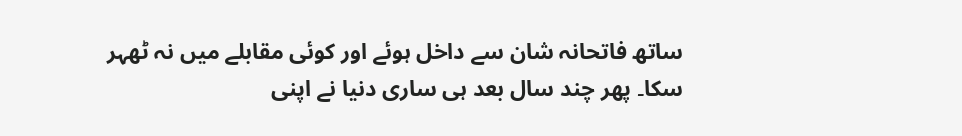ساتھ فاتحانہ شان سے داخل ہوئے اور کوئی مقابلے میں نہ ٹھہر سکا۔ پھر چند سال بعد ہی ساری دنیا نے اپنی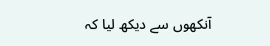آنکھوں سے دیکھ لیا کہ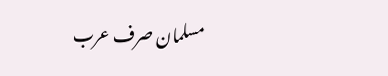مسلمان صرف عرب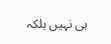ہی نہیں بلکہ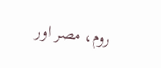روم، مصر اور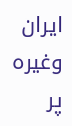ایران وغیرہ پر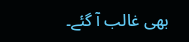بھی غالب آ گئے۔